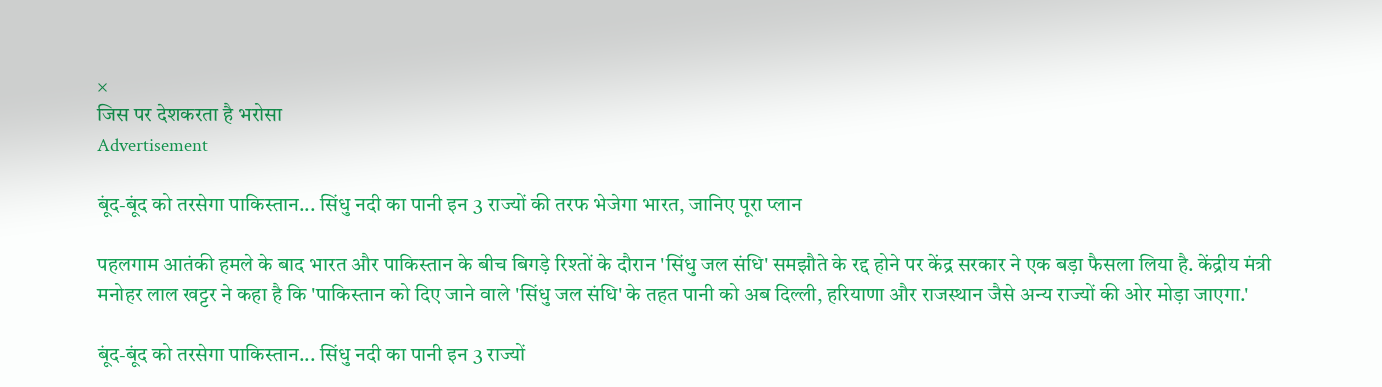×
जिस पर देशकरता है भरोसा
Advertisement

बूंद-बूंद को तरसेगा पाकिस्तान... सिंधु नदी का पानी इन 3 राज्यों की तरफ भेजेगा भारत, जानिए पूरा प्लान

पहलगाम आतंकी हमले के बाद भारत और पाकिस्तान के बीच बिगड़े रिश्तों के दौरान 'सिंधु जल संधि' समझौते के रद्द होने पर केंद्र सरकार ने एक बड़ा फैसला लिया है. केंद्रीय मंत्री मनोहर लाल खट्टर ने कहा है कि 'पाकिस्तान को दिए जाने वाले 'सिंधु जल संधि' के तहत पानी को अब दिल्ली, हरियाणा और राजस्थान जैसे अन्य राज्यों की ओर मोड़ा जाएगा.'

बूंद-बूंद को तरसेगा पाकिस्तान... सिंधु नदी का पानी इन 3 राज्यों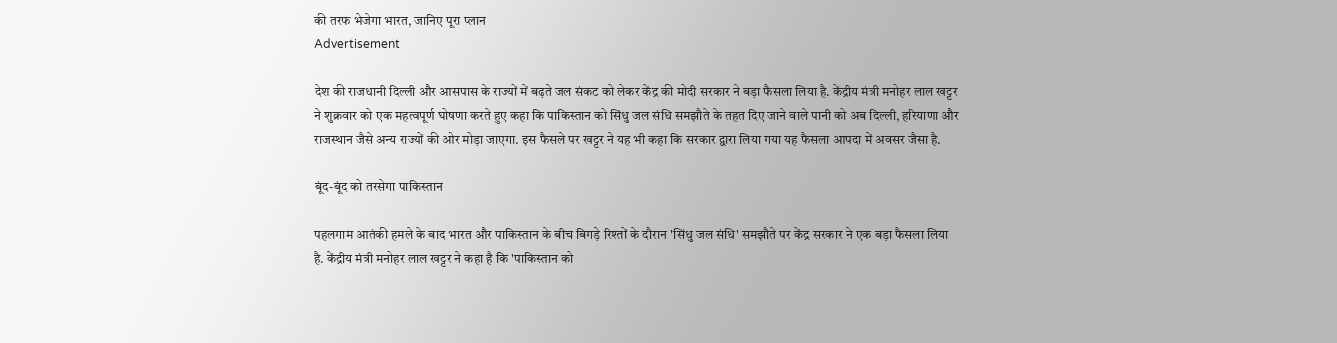की तरफ भेजेगा भारत, जानिए पूरा प्लान
Advertisement

देश की राजधानी दिल्ली और आसपास के राज्यों में बढ़ते जल संकट को लेकर केंद्र की मोदी सरकार ने बड़ा फैसला लिया है. केंद्रीय मंत्री मनोहर लाल खट्टर ने शुक्रवार को एक महत्वपूर्ण घोषणा करते हुए कहा कि पाकिस्तान को सिंधु जल संधि समझौते के तहत दिए जाने वाले पानी को अब दिल्ली, हरियाणा और राजस्थान जैसे अन्य राज्यों की ओर मोड़ा जाएगा. इस फैसले पर खट्टर ने यह भी कहा कि सरकार द्वारा लिया गया यह फैसला आपदा में अवसर जैसा है.

बूंद-बूंद को तरसेगा पाकिस्तान

पहलगाम आतंकी हमले के बाद भारत और पाकिस्तान के बीच बिगड़े रिश्तों के दौरान 'सिंधु जल संधि' समझौते पर केंद्र सरकार ने एक बड़ा फैसला लिया है. केंद्रीय मंत्री मनोहर लाल खट्टर ने कहा है कि 'पाकिस्तान को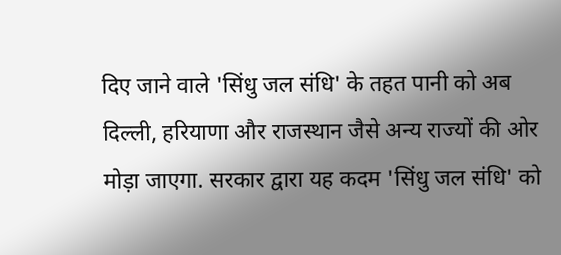दिए जाने वाले 'सिंधु जल संधि' के तहत पानी को अब दिल्ली, हरियाणा और राजस्थान जैसे अन्य राज्यों की ओर मोड़ा जाएगा. सरकार द्वारा यह कदम 'सिंधु जल संधि' को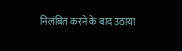निलंबित करने के बाद उठाया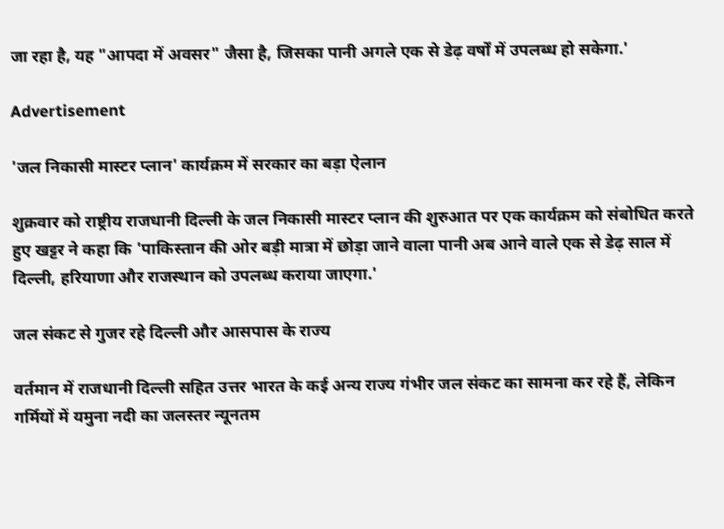जा रहा है, यह "आपदा में अवसर" जैसा है, जिसका पानी अगले एक से डेढ़ वर्षों में उपलब्ध हो सकेगा.'

Advertisement

'जल निकासी मास्टर प्लान' कार्यक्रम में सरकार का बड़ा ऐलान

शुक्रवार को राष्ट्रीय राजधानी दिल्ली के जल निकासी मास्टर प्लान की शुरुआत पर एक कार्यक्रम को संबोधित करते हुए खट्टर ने कहा कि 'पाकिस्तान की ओर बड़ी मात्रा में छोड़ा जाने वाला पानी अब आने वाले एक से डेढ़ साल में दिल्ली, हरियाणा और राजस्थान को उपलब्ध कराया जाएगा.'

जल संकट से गुजर रहे दिल्ली और आसपास के राज्य

वर्तमान में राजधानी दिल्ली सहित उत्तर भारत के कई अन्य राज्य गंभीर जल संकट का सामना कर रहे हैं, लेकिन गर्मियों में यमुना नदी का जलस्तर न्यूनतम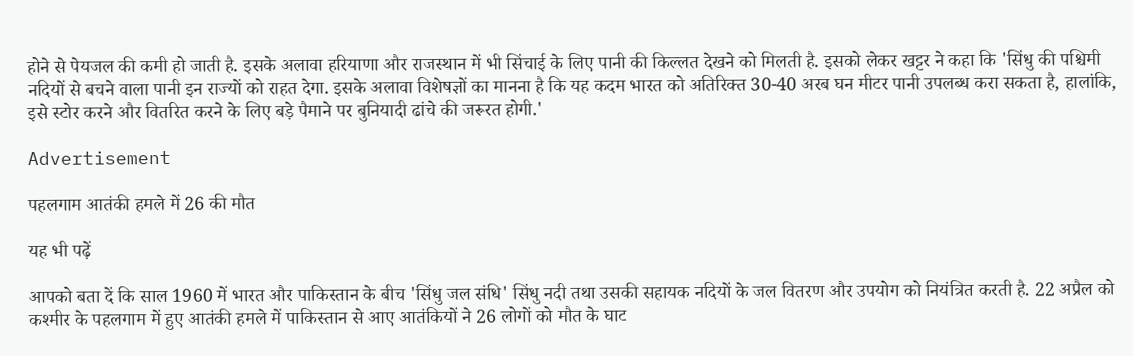होने से पेयजल की कमी हो जाती है. इसके अलावा हरियाणा और राजस्थान में भी सिंचाई के लिए पानी की किल्लत देखने को मिलती है. इसको लेकर खट्टर ने कहा कि 'सिंधु की पश्चिमी नदियों से बचने वाला पानी इन राज्यों को राहत देगा. इसके अलावा विशेषज्ञों का मानना है कि यह कदम भारत को अतिरिक्त 30-40 अरब घन मीटर पानी उपलब्ध करा सकता है, हालांकि, इसे स्टोर करने और वितरित करने के लिए बड़े पैमाने पर बुनियादी ढांचे की जरूरत होगी.'

Advertisement

पहलगाम आतंकी हमले में 26 की मौत

यह भी पढ़ें

आपको बता दें कि साल 1960 में भारत और पाकिस्तान के बीच 'सिंधु जल संधि' सिंधु नदी तथा उसकी सहायक नदियों के जल वितरण और उपयोग को नियंत्रित करती है. 22 अप्रैल को कश्मीर के पहलगाम में हुए आतंकी हमले में पाकिस्तान से आए आतंकियों ने 26 लोगों को मौत के घाट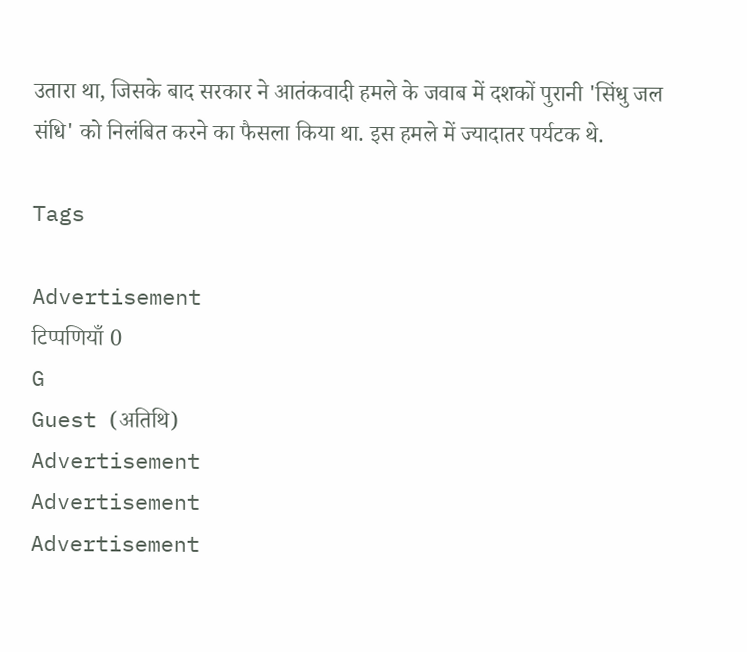उतारा था, जिसके बाद सरकार ने आतंकवादी हमले के जवाब में दशकों पुरानी 'सिंधु जल संधि' को निलंबित करने का फैसला किया था. इस हमले में ज्यादातर पर्यटक थे.

Tags

Advertisement
टिप्पणियाँ 0
G
Guest (अतिथि)
Advertisement
Advertisement
Advertisement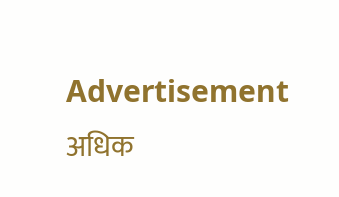Advertisement
अधिक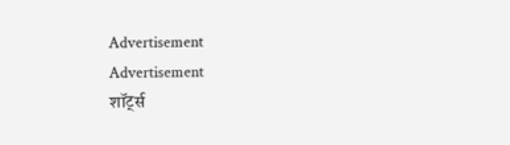Advertisement
Advertisement
शॉर्ट्स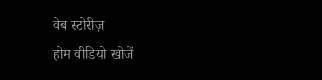वेब स्टोरीज़
होम वीडियो खोजें